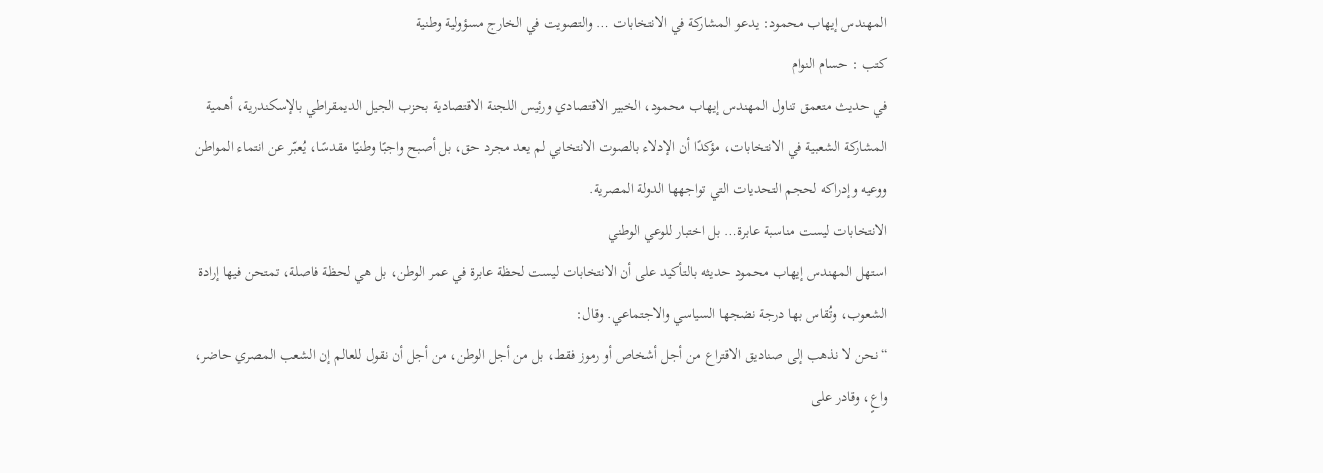المهندس إيهاب محمود: يدعو المشاركة في الانتخابات … والتصويت في الخارج مسؤولية وطنية
كتب : حسام النوام
في حديث متعمق تناول المهندس إيهاب محمود، الخبير الاقتصادي ورئيس اللجنة الاقتصادية بحزب الجيل الديمقراطي بالإسكندرية، أهمية المشاركة الشعبية في الانتخابات، مؤكدًا أن الإدلاء بالصوت الانتخابي لم يعد مجرد حق، بل أصبح واجبًا وطنيًا مقدسًا، يُعبّر عن انتماء المواطن ووعيه وإدراكه لحجم التحديات التي تواجهها الدولة المصرية.
الانتخابات ليست مناسبة عابرة… بل اختبار للوعي الوطني
استهل المهندس إيهاب محمود حديثه بالتأكيد على أن الانتخابات ليست لحظة عابرة في عمر الوطن، بل هي لحظة فاصلة، تمتحن فيها إرادة الشعوب، وتُقاس بها درجة نضجها السياسي والاجتماعي. وقال:
“نحن لا نذهب إلى صناديق الاقتراع من أجل أشخاص أو رموز فقط، بل من أجل الوطن، من أجل أن نقول للعالم إن الشعب المصري حاضر، واعٍ، وقادر على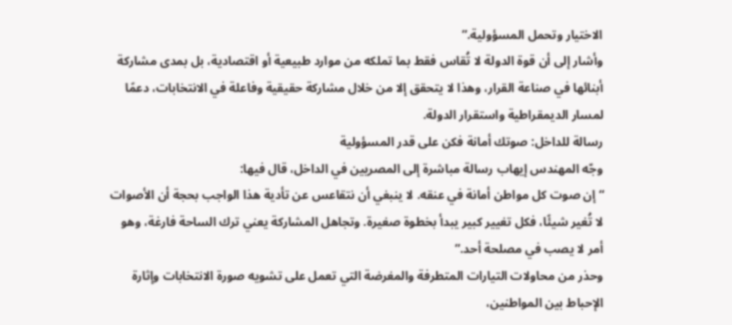الاختيار وتحمل المسؤولية.”
وأشار إلى أن قوة الدولة لا تُقاس فقط بما تملكه من موارد طبيعية أو اقتصادية، بل بمدى مشاركة أبنائها في صناعة القرار، وهذا لا يتحقق إلا من خلال مشاركة حقيقية وفاعلة في الانتخابات، دعمًا لمسار الديمقراطية واستقرار الدولة.
رسالة للداخل: صوتك أمانة فكن على قدر المسؤولية
وجّه المهندس إيهاب رسالة مباشرة إلى المصريين في الداخل، قال فيها:
“إن صوت كل مواطن أمانة في عنقه. لا ينبغي أن نتقاعس عن تأدية هذا الواجب بحجة أن الأصوات لا تُغير شيئًا، فكل تغيير كبير يبدأ بخطوة صغيرة. وتجاهل المشاركة يعني ترك الساحة فارغة، وهو أمر لا يصب في مصلحة أحد.”
وحذر من محاولات التيارات المتطرفة والمغرضة التي تعمل على تشويه صورة الانتخابات وإثارة الإحباط بين المواطنين،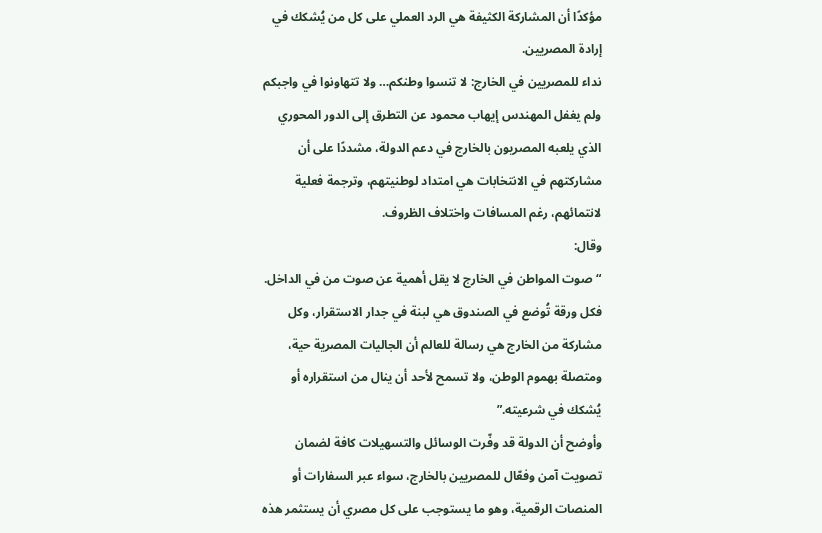مؤكدًا أن المشاركة الكثيفة هي الرد العملي على كل من يُشكك في إرادة المصريين.
نداء للمصريين في الخارج: لا تنسوا وطنكم… ولا تتهاونوا في واجبكم
ولم يغفل المهندس إيهاب محمود عن التطرق إلى الدور المحوري الذي يلعبه المصريون بالخارج في دعم الدولة، مشددًا على أن مشاركتهم في الانتخابات هي امتداد لوطنيتهم، وترجمة فعلية لانتمائهم، رغم المسافات واختلاف الظروف.
وقال:
“صوت المواطن في الخارج لا يقل أهمية عن صوت من في الداخل. فكل ورقة تُوضع في الصندوق هي لبنة في جدار الاستقرار، وكل مشاركة من الخارج هي رسالة للعالم أن الجاليات المصرية حية، ومتصلة بهموم الوطن، ولا تسمح لأحد أن ينال من استقراره أو يُشكك في شرعيته.”
وأوضح أن الدولة قد وفّرت الوسائل والتسهيلات كافة لضمان تصويت آمن وفعّال للمصريين بالخارج، سواء عبر السفارات أو المنصات الرقمية، وهو ما يستوجب على كل مصري أن يستثمر هذه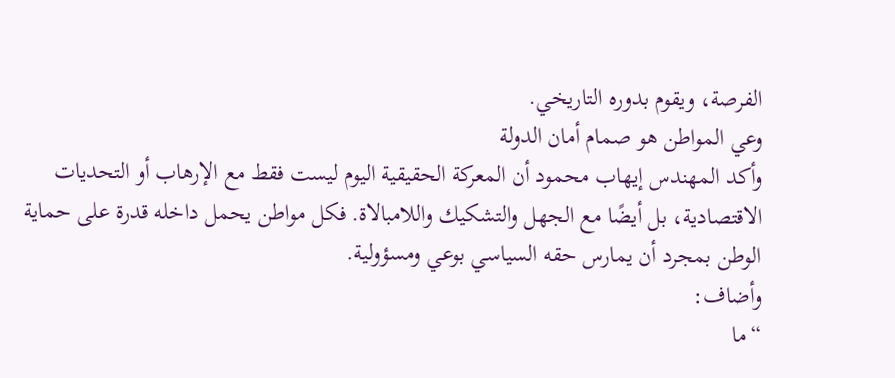الفرصة، ويقوم بدوره التاريخي.
وعي المواطن هو صمام أمان الدولة
وأكد المهندس إيهاب محمود أن المعركة الحقيقية اليوم ليست فقط مع الإرهاب أو التحديات الاقتصادية، بل أيضًا مع الجهل والتشكيك واللامبالاة. فكل مواطن يحمل داخله قدرة على حماية الوطن بمجرد أن يمارس حقه السياسي بوعي ومسؤولية.
وأضاف:
“ما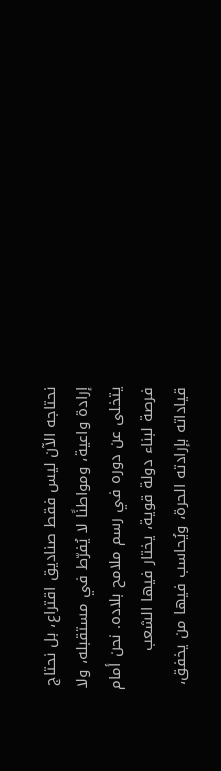نحتاجه الآن ليس فقط صناديق اقتراع، بل نحتاج إرادة واعية، ومواطنًا لا يُفرّط في مستقبله، ولا يتخلى عن دوره في رسم ملامح بلاده. نحن أمام فرصة لبناء دولة قوية، يختار فيها الشعب قياداته بإرادته الحرة، ويُحاسب فيها من يخفق،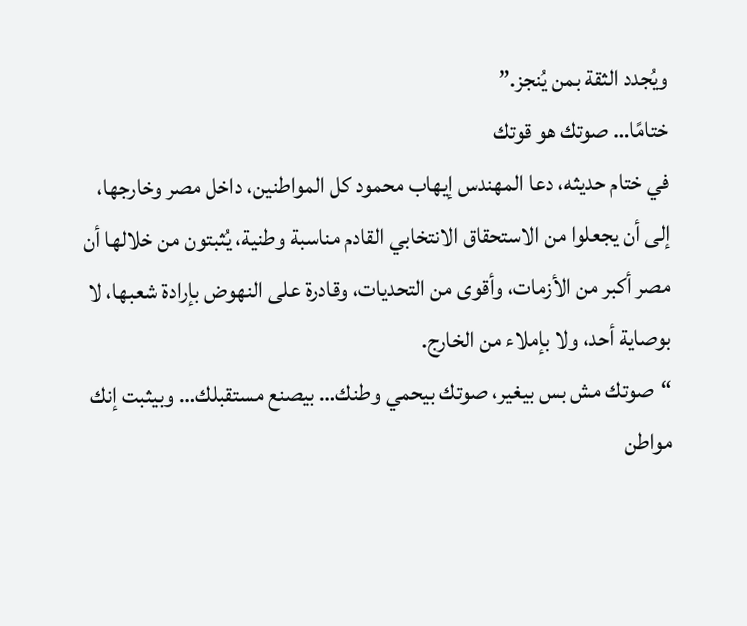ويُجدد الثقة بمن يُنجز.”
ختامًا… صوتك هو قوتك
في ختام حديثه، دعا المهندس إيهاب محمود كل المواطنين، داخل مصر وخارجها، إلى أن يجعلوا من الاستحقاق الانتخابي القادم مناسبة وطنية، يُثبتون من خلالها أن مصر أكبر من الأزمات، وأقوى من التحديات، وقادرة على النهوض بإرادة شعبها، لا بوصاية أحد، ولا بإملاء من الخارج.
“صوتك مش بس بيغير، صوتك بيحمي وطنك… بيصنع مستقبلك… وبيثبت إنك مواطن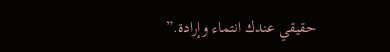حقيقي عندك انتماء وإرادة.”